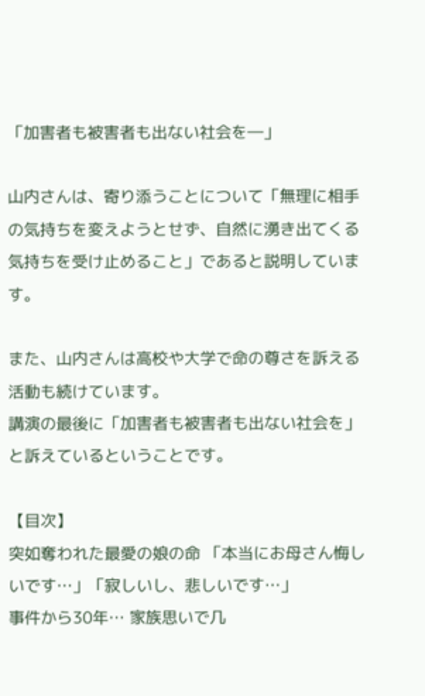「加害者も被害者も出ない社会を―」

山内さんは、寄り添うことについて「無理に相手の気持ちを変えようとせず、自然に湧き出てくる気持ちを受け止めること」であると説明しています。

また、山内さんは高校や大学で命の尊さを訴える活動も続けています。
講演の最後に「加害者も被害者も出ない社会を」と訴えているということです。

【目次】
突如奪われた最愛の娘の命 「本当にお母さん悔しいです…」「寂しいし、悲しいです…」
事件から30年… 家族思いで几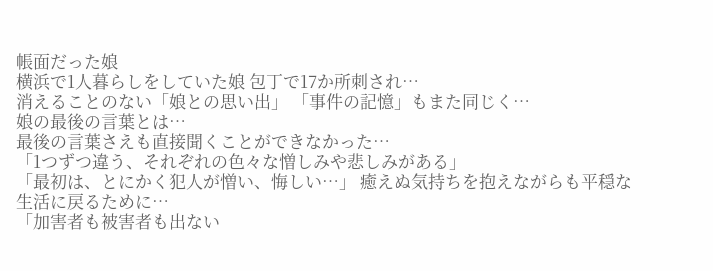帳面だった娘
横浜で1人暮らしをしていた娘 包丁で17か所刺され…
消えることのない「娘との思い出」 「事件の記憶」もまた同じく…
娘の最後の言葉とは…
最後の言葉さえも直接聞くことができなかった…
「1つずつ違う、それぞれの色々な憎しみや悲しみがある」
「最初は、とにかく犯人が憎い、悔しい…」 癒えぬ気持ちを抱えながらも平穏な生活に戻るために…
「加害者も被害者も出ない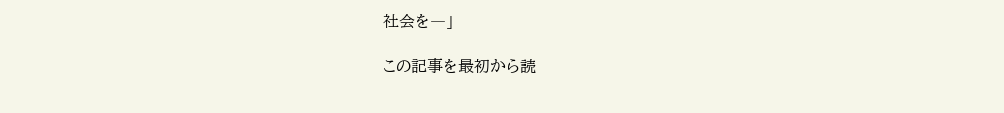社会を―」

この記事を最初から読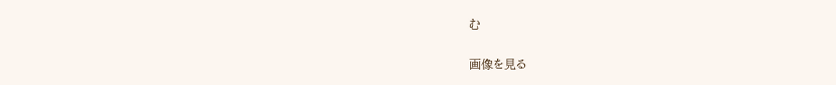む

画像を見る